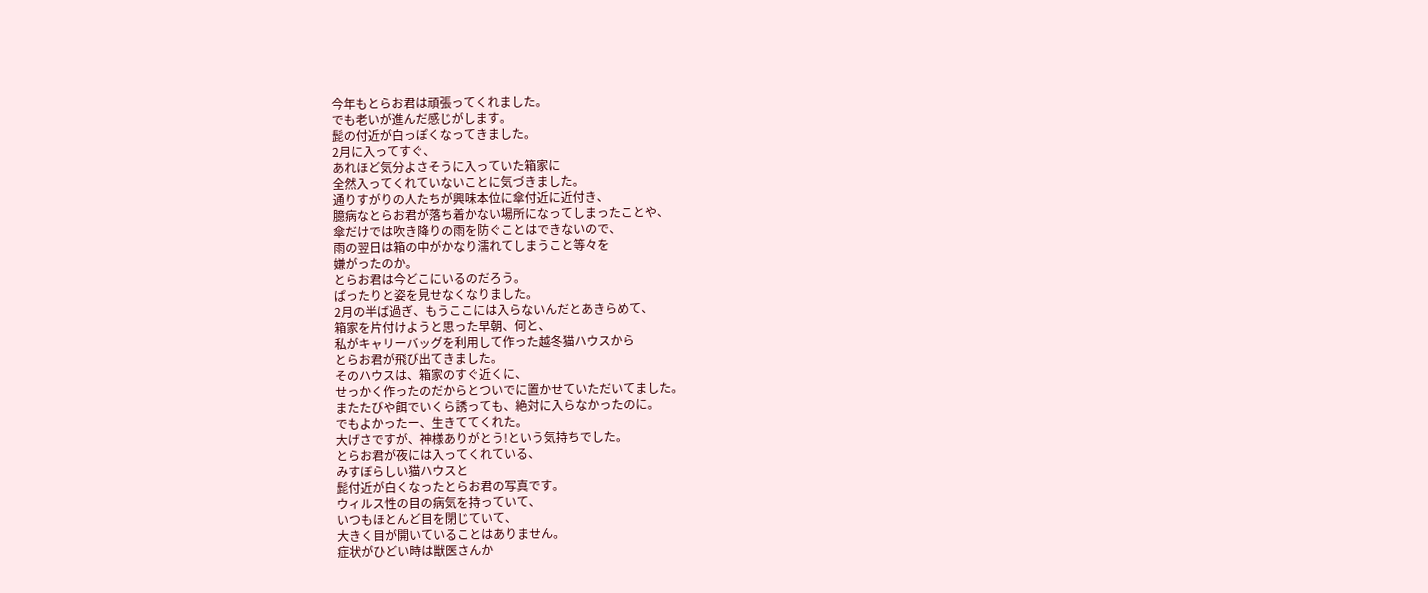今年もとらお君は頑張ってくれました。
でも老いが進んだ感じがします。
髭の付近が白っぽくなってきました。
2月に入ってすぐ、
あれほど気分よさそうに入っていた箱家に
全然入ってくれていないことに気づきました。
通りすがりの人たちが興味本位に傘付近に近付き、
臆病なとらお君が落ち着かない場所になってしまったことや、
傘だけでは吹き降りの雨を防ぐことはできないので、
雨の翌日は箱の中がかなり濡れてしまうこと等々を
嫌がったのか。
とらお君は今どこにいるのだろう。
ぱったりと姿を見せなくなりました。
2月の半ば過ぎ、もうここには入らないんだとあきらめて、
箱家を片付けようと思った早朝、何と、
私がキャリーバッグを利用して作った越冬猫ハウスから
とらお君が飛び出てきました。
そのハウスは、箱家のすぐ近くに、
せっかく作ったのだからとついでに置かせていただいてました。
またたびや餌でいくら誘っても、絶対に入らなかったのに。
でもよかったー、生きててくれた。
大げさですが、神様ありがとう!という気持ちでした。
とらお君が夜には入ってくれている、
みすぼらしい猫ハウスと
髭付近が白くなったとらお君の写真です。
ウィルス性の目の病気を持っていて、
いつもほとんど目を閉じていて、
大きく目が開いていることはありません。
症状がひどい時は獣医さんか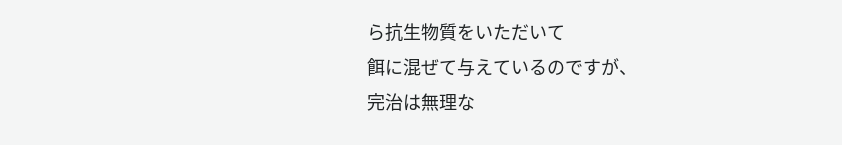ら抗生物質をいただいて
餌に混ぜて与えているのですが、
完治は無理な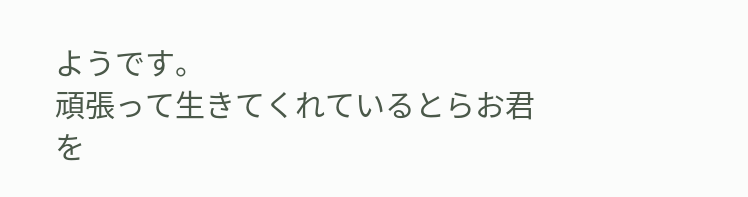ようです。
頑張って生きてくれているとらお君を